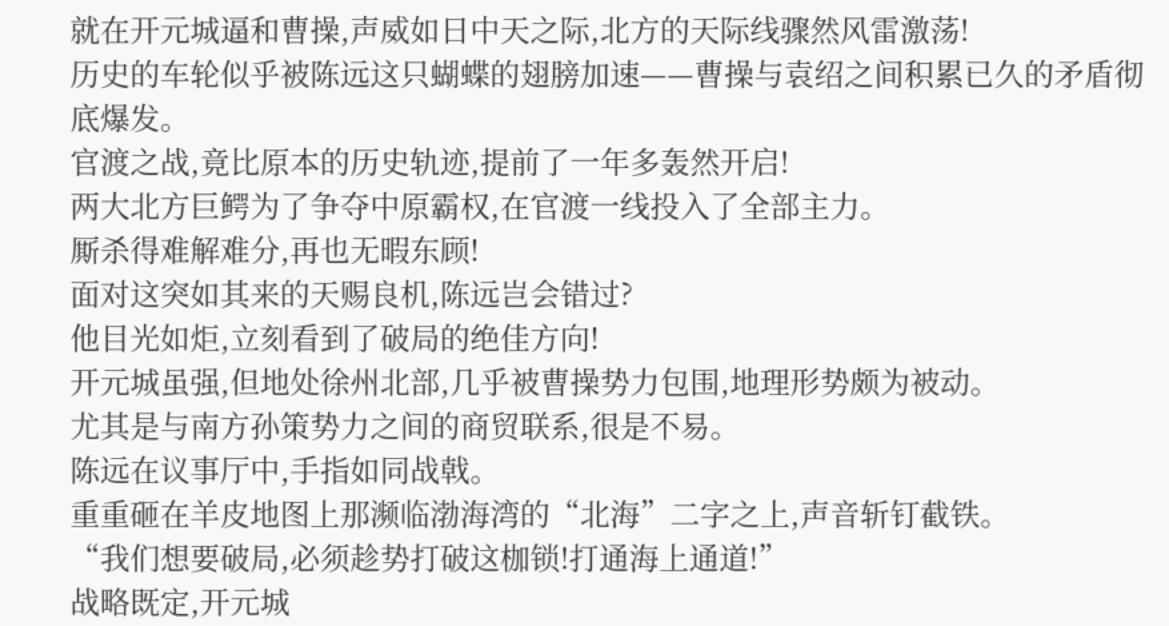就在开元城逼和曹操,声威如日中天之际,北方的天际线骤然风雷激荡!
历史的车轮似乎被陈远这只蝴蝶的翅膀加速——曹操与袁绍之间积累已久的矛盾彻底爆发。
官渡之战,竟比原本的历史轨迹,提前了一年多轰然开启!
两大北方巨鳄为了争夺中原霸权,在官渡一线投入了全部主力。
厮杀得难解难分,再也无暇东顾!
面对这突如其来的天赐良机,陈远岂会错过?
他目光如炬,立刻看到了破局的绝佳方向!
开元城虽强,但地处徐州北部,几乎被曹操势力包围,地理形势颇为被动。
尤其是与南方孙策势力之间的商贸联系,很是不易。
陈远在议事厅中,手指如同战戟。
重重砸在羊皮地图上那濒临渤海湾的“北海”二字之上,声音斩钉截铁。
“我们想要破局,必须趁势打破这枷锁!打通海上通道!”
战略既定,开元城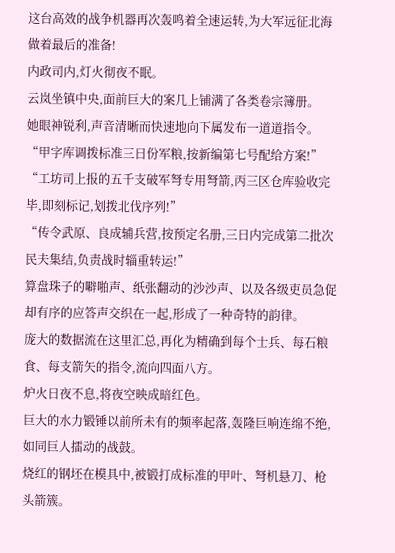这台高效的战争机器再次轰鸣着全速运转,为大军远征北海做着最后的准备!
内政司内,灯火彻夜不眠。
云岚坐镇中央,面前巨大的案几上铺满了各类卷宗簿册。
她眼神锐利,声音清晰而快速地向下属发布一道道指令。
“甲字库调拨标准三日份军粮,按新编第七号配给方案!”
“工坊司上报的五千支破军弩专用弩箭,丙三区仓库验收完毕,即刻标记,划拨北伐序列!”
“传令武原、良成辅兵营,按预定名册,三日内完成第二批次民夫集结,负责战时辎重转运!”
算盘珠子的噼啪声、纸张翻动的沙沙声、以及各级吏员急促却有序的应答声交织在一起,形成了一种奇特的韵律。
庞大的数据流在这里汇总,再化为精确到每个士兵、每石粮食、每支箭矢的指令,流向四面八方。
炉火日夜不息,将夜空映成暗红色。
巨大的水力锻锤以前所未有的频率起落,轰隆巨响连绵不绝,如同巨人擂动的战鼓。
烧红的钢坯在模具中,被锻打成标准的甲叶、弩机悬刀、枪头箭簇。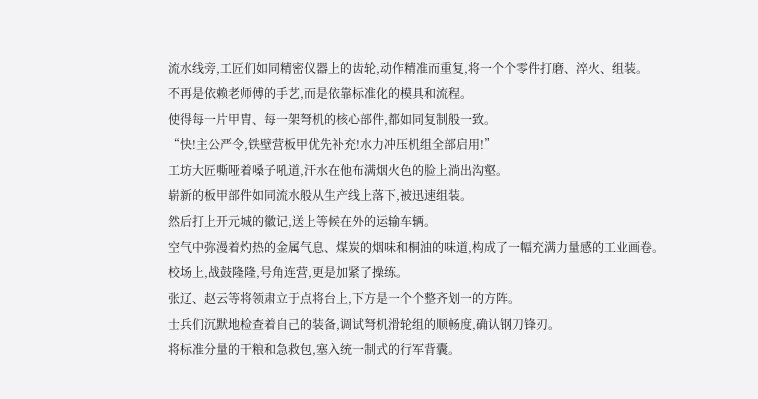流水线旁,工匠们如同精密仪器上的齿轮,动作精准而重复,将一个个零件打磨、淬火、组装。
不再是依赖老师傅的手艺,而是依靠标准化的模具和流程。
使得每一片甲胄、每一架弩机的核心部件,都如同复制般一致。
“快!主公严令,铁壁营板甲优先补充!水力冲压机组全部启用!”
工坊大匠嘶哑着嗓子吼道,汗水在他布满烟火色的脸上淌出沟壑。
崭新的板甲部件如同流水般从生产线上落下,被迅速组装。
然后打上开元城的徽记,送上等候在外的运输车辆。
空气中弥漫着灼热的金属气息、煤炭的烟味和桐油的味道,构成了一幅充满力量感的工业画卷。
校场上,战鼓隆隆,号角连营,更是加紧了操练。
张辽、赵云等将领肃立于点将台上,下方是一个个整齐划一的方阵。
士兵们沉默地检查着自己的装备,调试弩机滑轮组的顺畅度,确认钢刀锋刃。
将标准分量的干粮和急救包,塞入统一制式的行军背囊。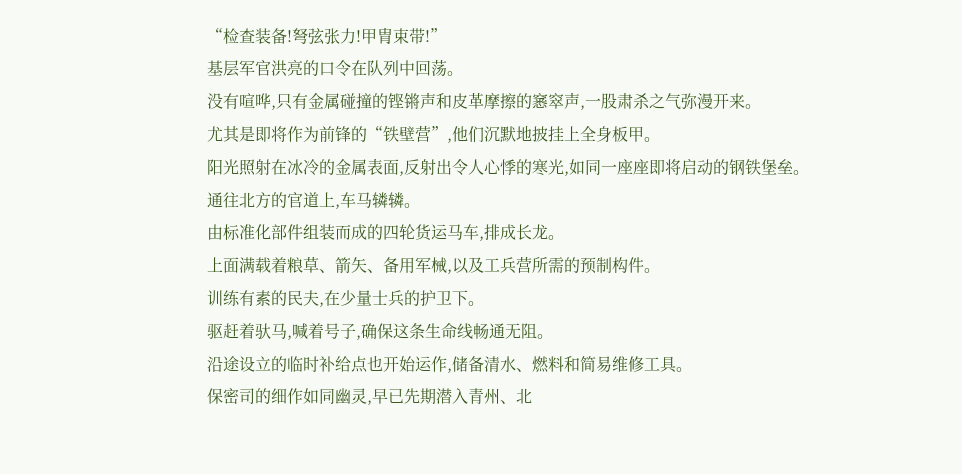“检查装备!弩弦张力!甲胄束带!”
基层军官洪亮的口令在队列中回荡。
没有喧哗,只有金属碰撞的铿锵声和皮革摩擦的窸窣声,一股肃杀之气弥漫开来。
尤其是即将作为前锋的“铁壁营”,他们沉默地披挂上全身板甲。
阳光照射在冰冷的金属表面,反射出令人心悸的寒光,如同一座座即将启动的钢铁堡垒。
通往北方的官道上,车马辚辚。
由标准化部件组装而成的四轮货运马车,排成长龙。
上面满载着粮草、箭矢、备用军械,以及工兵营所需的预制构件。
训练有素的民夫,在少量士兵的护卫下。
驱赶着驮马,喊着号子,确保这条生命线畅通无阻。
沿途设立的临时补给点也开始运作,储备清水、燃料和简易维修工具。
保密司的细作如同幽灵,早已先期潜入青州、北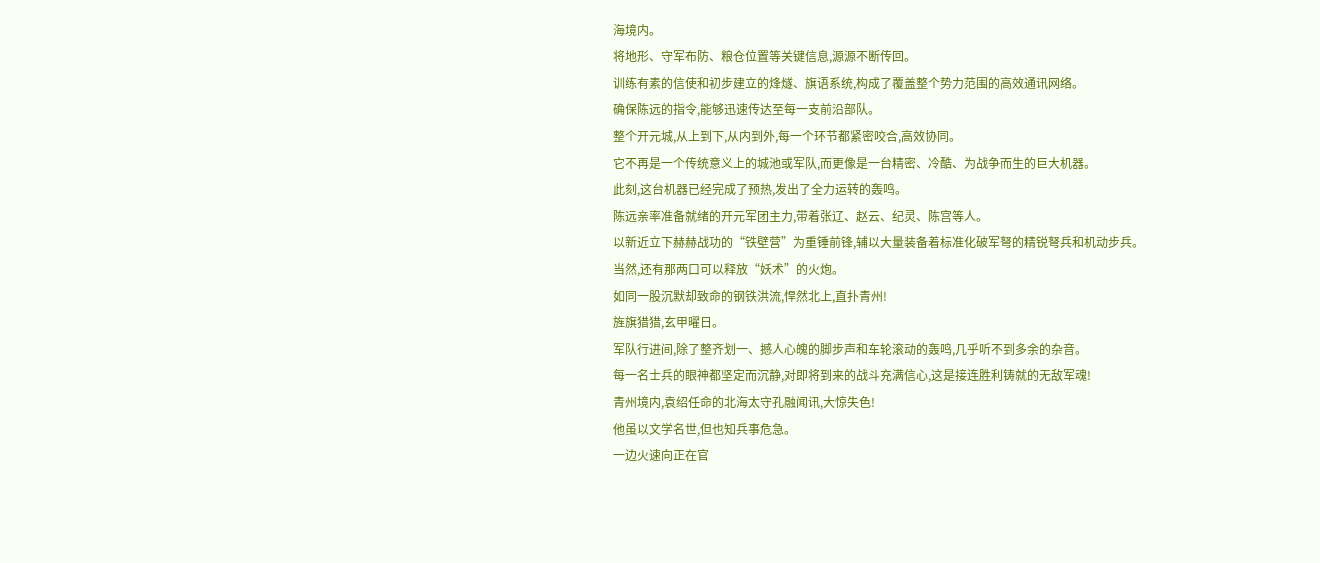海境内。
将地形、守军布防、粮仓位置等关键信息,源源不断传回。
训练有素的信使和初步建立的烽燧、旗语系统,构成了覆盖整个势力范围的高效通讯网络。
确保陈远的指令,能够迅速传达至每一支前沿部队。
整个开元城,从上到下,从内到外,每一个环节都紧密咬合,高效协同。
它不再是一个传统意义上的城池或军队,而更像是一台精密、冷酷、为战争而生的巨大机器。
此刻,这台机器已经完成了预热,发出了全力运转的轰鸣。
陈远亲率准备就绪的开元军团主力,带着张辽、赵云、纪灵、陈宫等人。
以新近立下赫赫战功的“铁壁营”为重锤前锋,辅以大量装备着标准化破军弩的精锐弩兵和机动步兵。
当然,还有那两口可以释放“妖术”的火炮。
如同一股沉默却致命的钢铁洪流,悍然北上,直扑青州!
旌旗猎猎,玄甲曜日。
军队行进间,除了整齐划一、撼人心魄的脚步声和车轮滚动的轰鸣,几乎听不到多余的杂音。
每一名士兵的眼神都坚定而沉静,对即将到来的战斗充满信心,这是接连胜利铸就的无敌军魂!
青州境内,袁绍任命的北海太守孔融闻讯,大惊失色!
他虽以文学名世,但也知兵事危急。
一边火速向正在官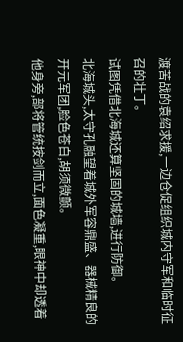渡苦战的袁绍求援,一边仓促组织城内守军和临时征召的壮丁。
试图凭借北海城还算坚固的城墙,进行防御。
北海城头,太守孔融望着城外军容鼎盛、器械精良的开元军团,脸色苍白,胡须微颤。
他身旁,部将管统按剑而立,面色凝重,眼神中却透着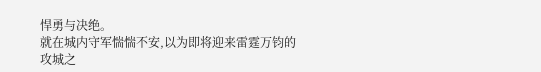悍勇与决绝。
就在城内守军惴惴不安,以为即将迎来雷霆万钧的攻城之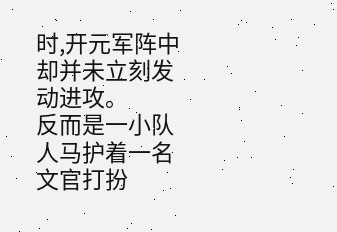时,开元军阵中却并未立刻发动进攻。
反而是一小队人马护着一名文官打扮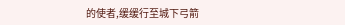的使者,缓缓行至城下弓箭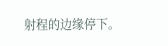射程的边缘停下。